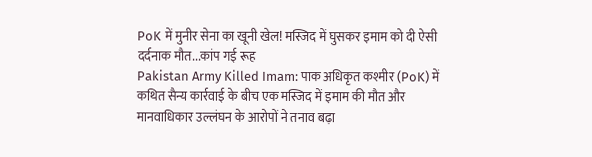PoK में मुनीर सेना का खूनी खेल! मस्जिद में घुसकर इमाम को दी ऐसी दर्दनाक मौत...कांप गई रूह
Pakistan Army Killed Imam: पाक अधिकृत कश्मीर (PoK) में कथित सैन्य कार्रवाई के बीच एक मस्जिद में इमाम की मौत और मानवाधिकार उल्लंघन के आरोपों ने तनाव बढ़ा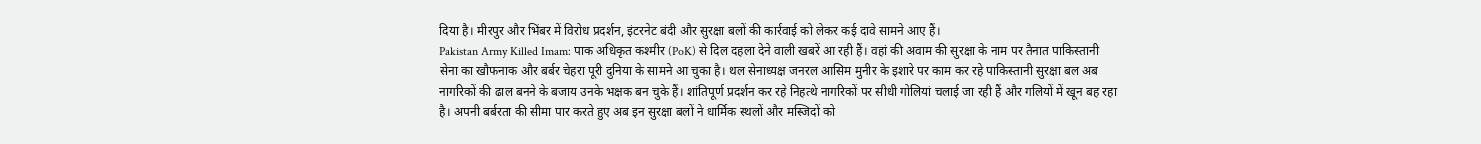दिया है। मीरपुर और भिंबर में विरोध प्रदर्शन, इंटरनेट बंदी और सुरक्षा बलों की कार्रवाई को लेकर कई दावे सामने आए हैं।
Pakistan Army Killed Imam: पाक अधिकृत कश्मीर (PoK) से दिल दहला देने वाली खबरें आ रही हैं। वहां की अवाम की सुरक्षा के नाम पर तैनात पाकिस्तानी सेना का खौफनाक और बर्बर चेहरा पूरी दुनिया के सामने आ चुका है। थल सेनाध्यक्ष जनरल आसिम मुनीर के इशारे पर काम कर रहे पाकिस्तानी सुरक्षा बल अब नागरिकों की ढाल बनने के बजाय उनके भक्षक बन चुके हैं। शांतिपूर्ण प्रदर्शन कर रहे निहत्थे नागरिकों पर सीधी गोलियां चलाई जा रही हैं और गलियों में खून बह रहा है। अपनी बर्बरता की सीमा पार करते हुए अब इन सुरक्षा बलों ने धार्मिक स्थलों और मस्जिदों को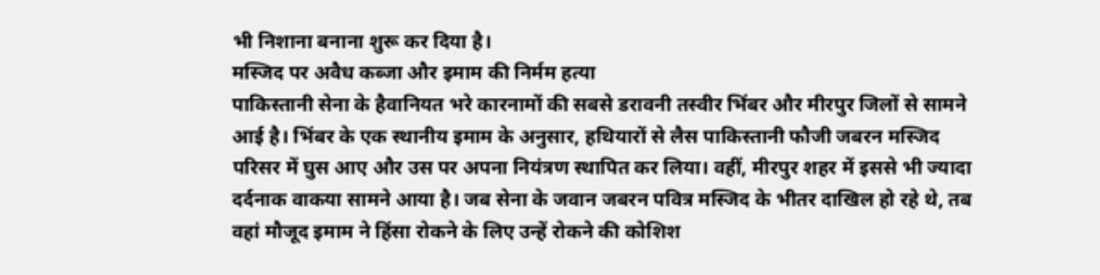भी निशाना बनाना शुरू कर दिया है।
मस्जिद पर अवैध कब्जा और इमाम की निर्मम हत्या
पाकिस्तानी सेना के हैवानियत भरे कारनामों की सबसे डरावनी तस्वीर भिंबर और मीरपुर जिलों से सामने आई है। भिंबर के एक स्थानीय इमाम के अनुसार, हथियारों से लैस पाकिस्तानी फौजी जबरन मस्जिद परिसर में घुस आए और उस पर अपना नियंत्रण स्थापित कर लिया। वहीं, मीरपुर शहर में इससे भी ज्यादा दर्दनाक वाकया सामने आया है। जब सेना के जवान जबरन पवित्र मस्जिद के भीतर दाखिल हो रहे थे, तब वहां मौजूद इमाम ने हिंसा रोकने के लिए उन्हें रोकने की कोशिश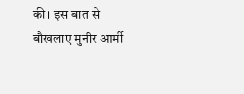की। इस बात से बौखलाए मुनीर आर्मी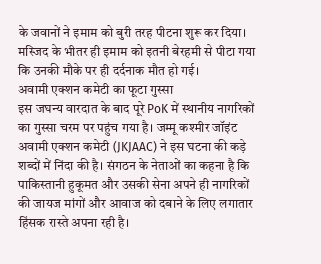के जवानों ने इमाम को बुरी तरह पीटना शुरू कर दिया। मस्जिद के भीतर ही इमाम को इतनी बेरहमी से पीटा गया कि उनकी मौके पर ही दर्दनाक मौत हो गई।
अवामी एक्शन कमेटी का फूटा गुस्सा
इस जघन्य वारदात के बाद पूरे PoK में स्थानीय नागरिकों का गुस्सा चरम पर पहुंच गया है। जम्मू कश्मीर जॉइंट अवामी एक्शन कमेटी (JKJAAC) ने इस घटना की कड़े शब्दों में निंदा की है। संगठन के नेताओं का कहना है कि पाकिस्तानी हुकूमत और उसकी सेना अपने ही नागरिकों की जायज मांगों और आवाज को दबाने के लिए लगातार हिंसक रास्ते अपना रही है।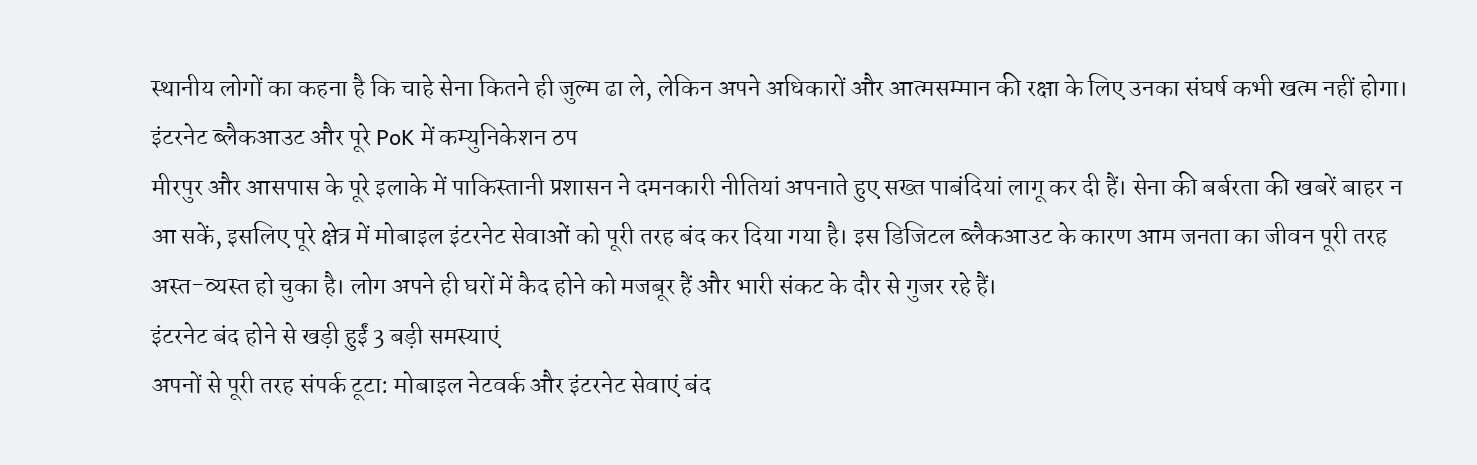स्थानीय लोगों का कहना है कि चाहे सेना कितने ही जुल्म ढा ले, लेकिन अपने अधिकारों और आत्मसम्मान की रक्षा के लिए उनका संघर्ष कभी खत्म नहीं होगा।
इंटरनेट ब्लैकआउट और पूरे PoK में कम्युनिकेशन ठप
मीरपुर और आसपास के पूरे इलाके में पाकिस्तानी प्रशासन ने दमनकारी नीतियां अपनाते हुए सख्त पाबंदियां लागू कर दी हैं। सेना की बर्बरता की खबरें बाहर न आ सकें, इसलिए पूरे क्षेत्र में मोबाइल इंटरनेट सेवाओं को पूरी तरह बंद कर दिया गया है। इस डिजिटल ब्लैकआउट के कारण आम जनता का जीवन पूरी तरह अस्त-व्यस्त हो चुका है। लोग अपने ही घरों में कैद होने को मजबूर हैं और भारी संकट के दौर से गुजर रहे हैं।
इंटरनेट बंद होने से खड़ी हुईं 3 बड़ी समस्याएं
अपनों से पूरी तरह संपर्क टूटा: मोबाइल नेटवर्क और इंटरनेट सेवाएं बंद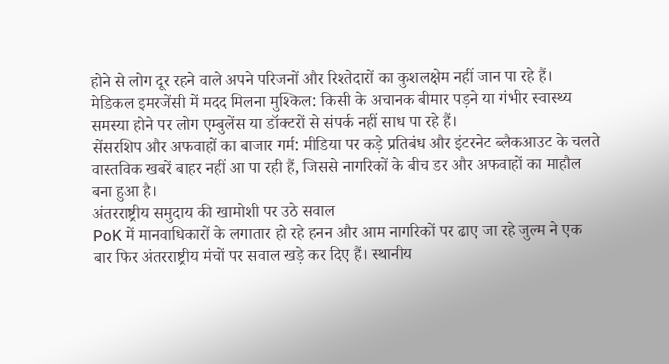होने से लोग दूर रहने वाले अपने परिजनों और रिश्तेदारों का कुशलक्षेम नहीं जान पा रहे हैं।
मेडिकल इमरजेंसी में मदद मिलना मुश्किल: किसी के अचानक बीमार पड़ने या गंभीर स्वास्थ्य समस्या होने पर लोग एम्बुलेंस या डॉक्टरों से संपर्क नहीं साध पा रहे हैं।
सेंसरशिप और अफवाहों का बाजार गर्म: मीडिया पर कड़े प्रतिबंध और इंटरनेट ब्लैकआउट के चलते वास्तविक खबरें बाहर नहीं आ पा रही हैं, जिससे नागरिकों के बीच डर और अफवाहों का माहौल बना हुआ है।
अंतरराष्ट्रीय समुदाय की खामोशी पर उठे सवाल
PoK में मानवाधिकारों के लगातार हो रहे हनन और आम नागरिकों पर ढाए जा रहे जुल्म ने एक बार फिर अंतरराष्ट्रीय मंचों पर सवाल खड़े कर दिए हैं। स्थानीय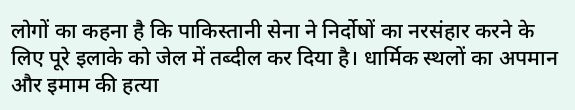लोगों का कहना है कि पाकिस्तानी सेना ने निर्दोषों का नरसंहार करने के लिए पूरे इलाके को जेल में तब्दील कर दिया है। धार्मिक स्थलों का अपमान और इमाम की हत्या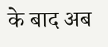के बाद अब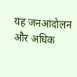यह जनआंदोलन और अधिक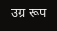उग्र रूप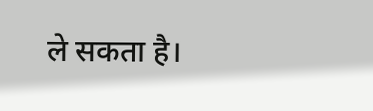ले सकता है।